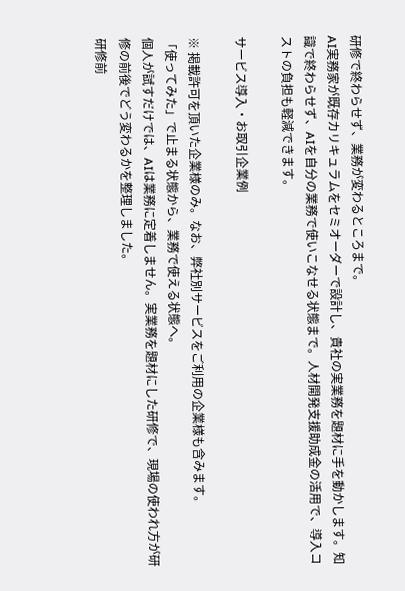研修で終わらせず、業務が変わるところまで。
AI実務家が既存カリキュラムをセミオーダーで設計し、貴社の実業務を題材に手を動かします。知識で終わらせず、AIを自分の業務で使いこなせる状態まで。人材開発支援助成金の活用で、導入コストの負担も軽減できます。

サービス導入・お取引企業例

※ 掲載許可を頂いた企業様のみ。なお、弊社別サービスをご利用の企業様も含みます。
「使ってみた」で止まる状態から、業務で使える状態へ。
個人が試すだけでは、AIは業務に定着しません。実業務を題材にした研修で、現場の使われ方が研修の前後でどう変わるかを整理しました。
研修前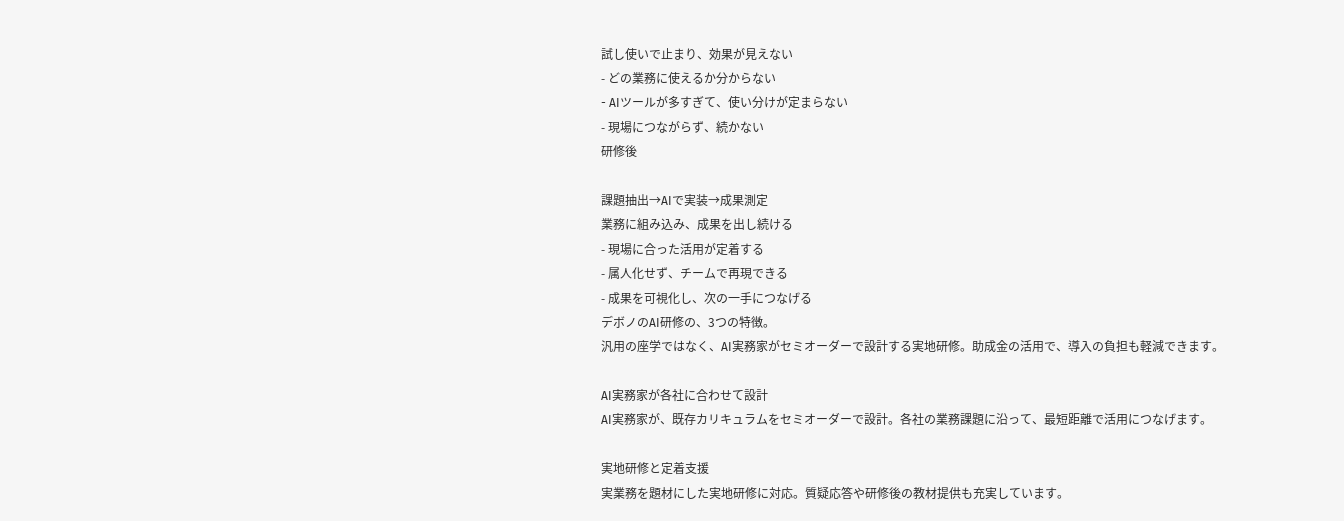試し使いで止まり、効果が見えない
- どの業務に使えるか分からない
- AIツールが多すぎて、使い分けが定まらない
- 現場につながらず、続かない
研修後

課題抽出→AIで実装→成果測定
業務に組み込み、成果を出し続ける
- 現場に合った活用が定着する
- 属人化せず、チームで再現できる
- 成果を可視化し、次の一手につなげる
デボノのAI研修の、3つの特徴。
汎用の座学ではなく、AI実務家がセミオーダーで設計する実地研修。助成金の活用で、導入の負担も軽減できます。

AI実務家が各社に合わせて設計
AI実務家が、既存カリキュラムをセミオーダーで設計。各社の業務課題に沿って、最短距離で活用につなげます。

実地研修と定着支援
実業務を題材にした実地研修に対応。質疑応答や研修後の教材提供も充実しています。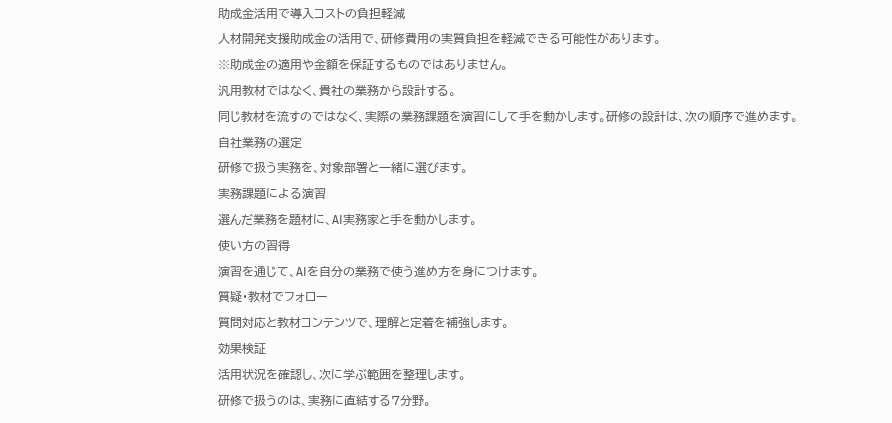助成金活用で導入コストの負担軽減
人材開発支援助成金の活用で、研修費用の実質負担を軽減できる可能性があります。
※助成金の適用や金額を保証するものではありません。
汎用教材ではなく、貴社の業務から設計する。
同じ教材を流すのではなく、実際の業務課題を演習にして手を動かします。研修の設計は、次の順序で進めます。
自社業務の選定
研修で扱う実務を、対象部署と一緒に選びます。
実務課題による演習
選んだ業務を題材に、AI実務家と手を動かします。
使い方の習得
演習を通じて、AIを自分の業務で使う進め方を身につけます。
質疑・教材でフォロー
質問対応と教材コンテンツで、理解と定着を補強します。
効果検証
活用状況を確認し、次に学ぶ範囲を整理します。
研修で扱うのは、実務に直結する7分野。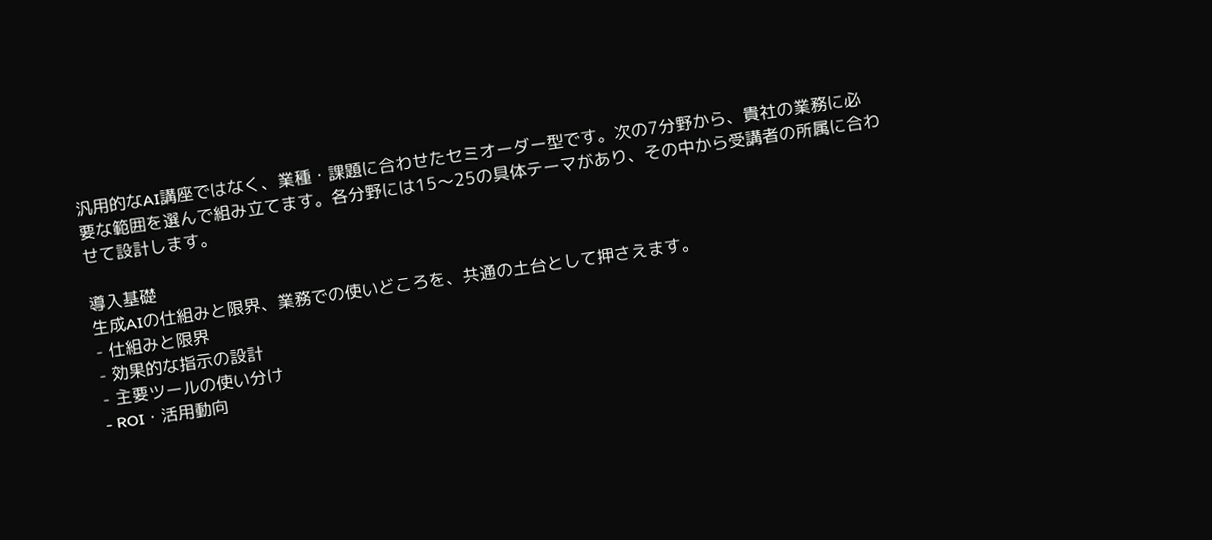汎用的なAI講座ではなく、業種・課題に合わせたセミオーダー型です。次の7分野から、貴社の業務に必要な範囲を選んで組み立てます。各分野には15〜25の具体テーマがあり、その中から受講者の所属に合わせて設計します。

導入基礎
生成AIの仕組みと限界、業務での使いどころを、共通の土台として押さえます。
- 仕組みと限界
- 効果的な指示の設計
- 主要ツールの使い分け
- ROI・活用動向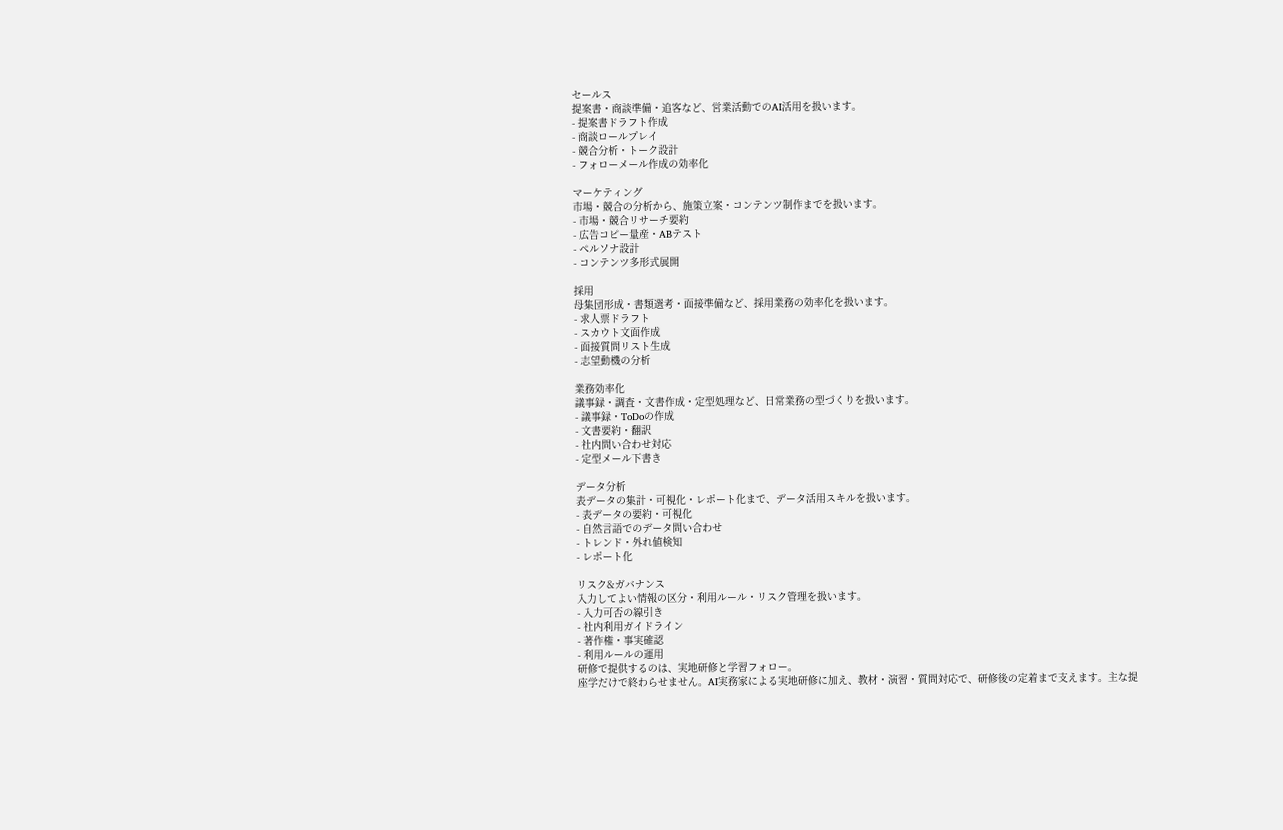セールス
提案書・商談準備・追客など、営業活動でのAI活用を扱います。
- 提案書ドラフト作成
- 商談ロールプレイ
- 競合分析・トーク設計
- フォローメール作成の効率化

マーケティング
市場・競合の分析から、施策立案・コンテンツ制作までを扱います。
- 市場・競合リサーチ要約
- 広告コピー量産・ABテスト
- ペルソナ設計
- コンテンツ多形式展開

採用
母集団形成・書類選考・面接準備など、採用業務の効率化を扱います。
- 求人票ドラフト
- スカウト文面作成
- 面接質問リスト生成
- 志望動機の分析

業務効率化
議事録・調査・文書作成・定型処理など、日常業務の型づくりを扱います。
- 議事録・ToDoの作成
- 文書要約・翻訳
- 社内問い合わせ対応
- 定型メール下書き

データ分析
表データの集計・可視化・レポート化まで、データ活用スキルを扱います。
- 表データの要約・可視化
- 自然言語でのデータ問い合わせ
- トレンド・外れ値検知
- レポート化

リスク&ガバナンス
入力してよい情報の区分・利用ルール・リスク管理を扱います。
- 入力可否の線引き
- 社内利用ガイドライン
- 著作権・事実確認
- 利用ルールの運用
研修で提供するのは、実地研修と学習フォロー。
座学だけで終わらせません。AI実務家による実地研修に加え、教材・演習・質問対応で、研修後の定着まで支えます。主な提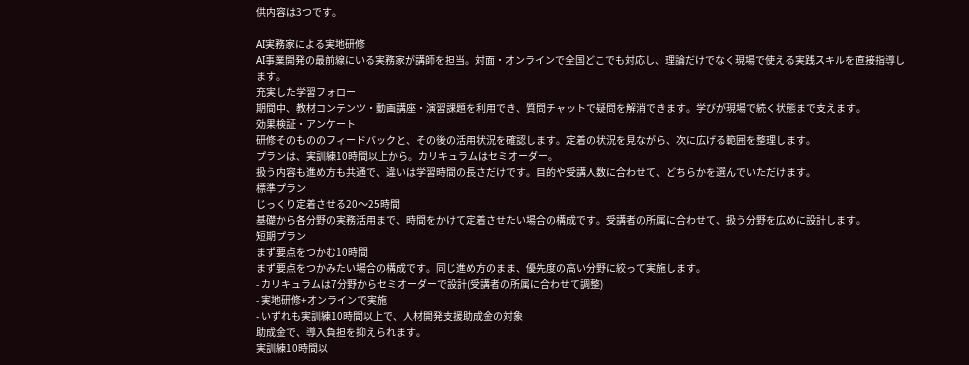供内容は3つです。

AI実務家による実地研修
AI事業開発の最前線にいる実務家が講師を担当。対面・オンラインで全国どこでも対応し、理論だけでなく現場で使える実践スキルを直接指導します。
充実した学習フォロー
期間中、教材コンテンツ・動画講座・演習課題を利用でき、質問チャットで疑問を解消できます。学びが現場で続く状態まで支えます。
効果検証・アンケート
研修そのもののフィードバックと、その後の活用状況を確認します。定着の状況を見ながら、次に広げる範囲を整理します。
プランは、実訓練10時間以上から。カリキュラムはセミオーダー。
扱う内容も進め方も共通で、違いは学習時間の長さだけです。目的や受講人数に合わせて、どちらかを選んでいただけます。
標準プラン
じっくり定着させる20〜25時間
基礎から各分野の実務活用まで、時間をかけて定着させたい場合の構成です。受講者の所属に合わせて、扱う分野を広めに設計します。
短期プラン
まず要点をつかむ10時間
まず要点をつかみたい場合の構成です。同じ進め方のまま、優先度の高い分野に絞って実施します。
- カリキュラムは7分野からセミオーダーで設計(受講者の所属に合わせて調整)
- 実地研修+オンラインで実施
- いずれも実訓練10時間以上で、人材開発支援助成金の対象
助成金で、導入負担を抑えられます。
実訓練10時間以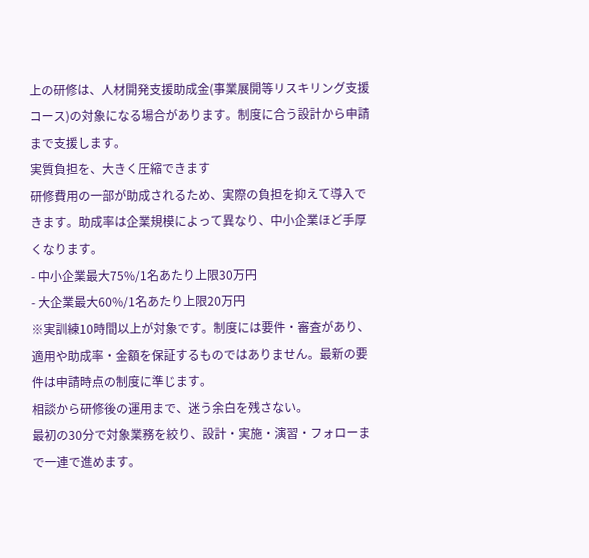上の研修は、人材開発支援助成金(事業展開等リスキリング支援コース)の対象になる場合があります。制度に合う設計から申請まで支援します。
実質負担を、大きく圧縮できます
研修費用の一部が助成されるため、実際の負担を抑えて導入できます。助成率は企業規模によって異なり、中小企業ほど手厚くなります。
- 中小企業最大75%/1名あたり上限30万円
- 大企業最大60%/1名あたり上限20万円
※実訓練10時間以上が対象です。制度には要件・審査があり、適用や助成率・金額を保証するものではありません。最新の要件は申請時点の制度に準じます。
相談から研修後の運用まで、迷う余白を残さない。
最初の30分で対象業務を絞り、設計・実施・演習・フォローまで一連で進めます。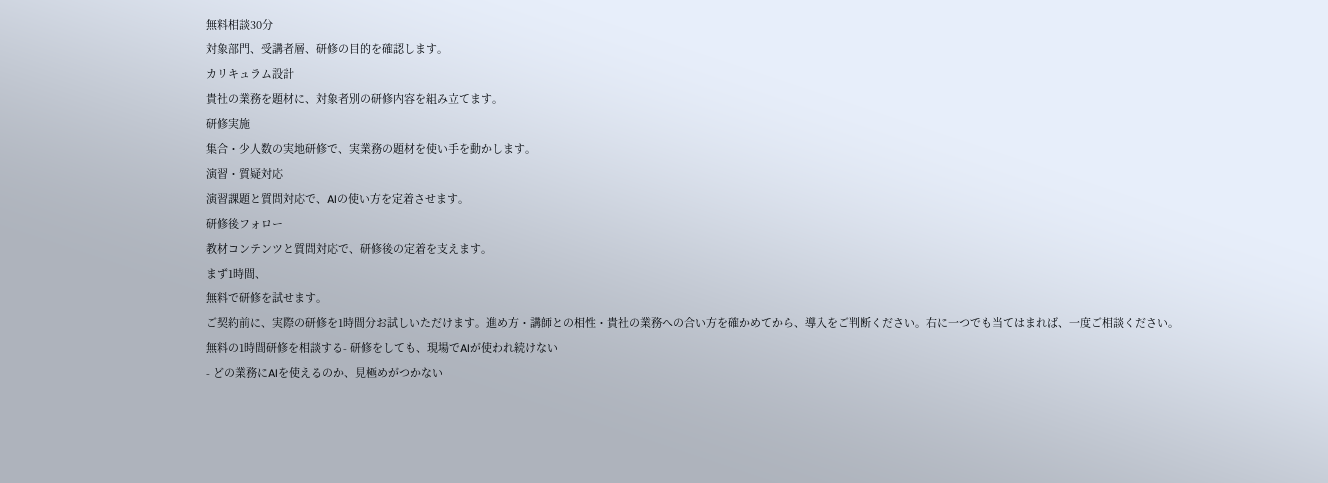無料相談30分
対象部門、受講者層、研修の目的を確認します。
カリキュラム設計
貴社の業務を題材に、対象者別の研修内容を組み立てます。
研修実施
集合・少人数の実地研修で、実業務の題材を使い手を動かします。
演習・質疑対応
演習課題と質問対応で、AIの使い方を定着させます。
研修後フォロー
教材コンテンツと質問対応で、研修後の定着を支えます。
まず1時間、
無料で研修を試せます。
ご契約前に、実際の研修を1時間分お試しいただけます。進め方・講師との相性・貴社の業務への合い方を確かめてから、導入をご判断ください。右に一つでも当てはまれば、一度ご相談ください。
無料の1時間研修を相談する- 研修をしても、現場でAIが使われ続けない
- どの業務にAIを使えるのか、見極めがつかない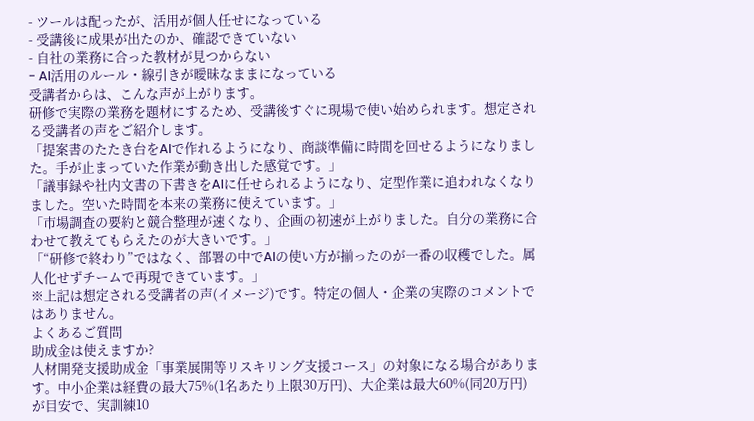- ツールは配ったが、活用が個人任せになっている
- 受講後に成果が出たのか、確認できていない
- 自社の業務に合った教材が見つからない
- AI活用のルール・線引きが曖昧なままになっている
受講者からは、こんな声が上がります。
研修で実際の業務を題材にするため、受講後すぐに現場で使い始められます。想定される受講者の声をご紹介します。
「提案書のたたき台をAIで作れるようになり、商談準備に時間を回せるようになりました。手が止まっていた作業が動き出した感覚です。」
「議事録や社内文書の下書きをAIに任せられるようになり、定型作業に追われなくなりました。空いた時間を本来の業務に使えています。」
「市場調査の要約と競合整理が速くなり、企画の初速が上がりました。自分の業務に合わせて教えてもらえたのが大きいです。」
「“研修で終わり”ではなく、部署の中でAIの使い方が揃ったのが一番の収穫でした。属人化せずチームで再現できています。」
※上記は想定される受講者の声(イメージ)です。特定の個人・企業の実際のコメントではありません。
よくあるご質問
助成金は使えますか?
人材開発支援助成金「事業展開等リスキリング支援コース」の対象になる場合があります。中小企業は経費の最大75%(1名あたり上限30万円)、大企業は最大60%(同20万円)が目安で、実訓練10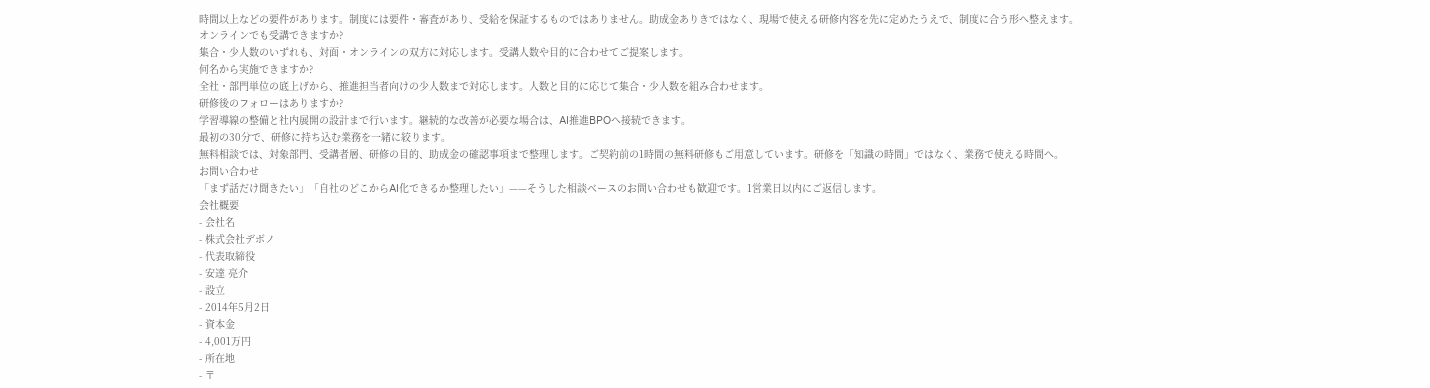時間以上などの要件があります。制度には要件・審査があり、受給を保証するものではありません。助成金ありきではなく、現場で使える研修内容を先に定めたうえで、制度に合う形へ整えます。
オンラインでも受講できますか?
集合・少人数のいずれも、対面・オンラインの双方に対応します。受講人数や目的に合わせてご提案します。
何名から実施できますか?
全社・部門単位の底上げから、推進担当者向けの少人数まで対応します。人数と目的に応じて集合・少人数を組み合わせます。
研修後のフォローはありますか?
学習導線の整備と社内展開の設計まで行います。継続的な改善が必要な場合は、AI推進BPOへ接続できます。
最初の30分で、研修に持ち込む業務を一緒に絞ります。
無料相談では、対象部門、受講者層、研修の目的、助成金の確認事項まで整理します。ご契約前の1時間の無料研修もご用意しています。研修を「知識の時間」ではなく、業務で使える時間へ。
お問い合わせ
「まず話だけ聞きたい」「自社のどこからAI化できるか整理したい」——そうした相談ベースのお問い合わせも歓迎です。1営業日以内にご返信します。
会社概要
- 会社名
- 株式会社デボノ
- 代表取締役
- 安達 亮介
- 設立
- 2014年5月2日
- 資本金
- 4,001万円
- 所在地
- 〒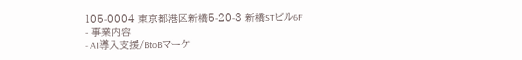105-0004 東京都港区新橋5-20-3 新橋STビル6F
- 事業内容
- AI導入支援/BtoBマーケ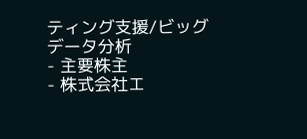ティング支援/ビッグデータ分析
- 主要株主
- 株式会社エ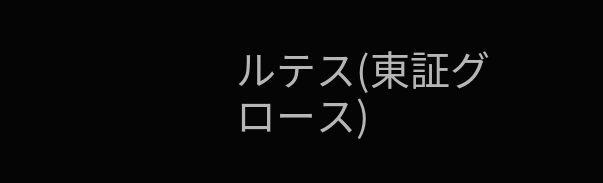ルテス(東証グロース)